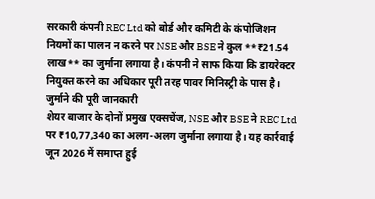सरकारी कंपनी REC Ltd को बोर्ड और कमिटी के कंपोजिशन नियमों का पालन न करने पर NSE और BSE ने कुल **₹21.54 लाख** का जुर्माना लगाया है। कंपनी ने साफ किया कि डायरेक्टर नियुक्त करने का अधिकार पूरी तरह पावर मिनिस्ट्री के पास है।
जुर्माने की पूरी जानकारी
शेयर बाजार के दोनों प्रमुख एक्सचेंज, NSE और BSE ने REC Ltd पर ₹10,77,340 का अलग-अलग जुर्माना लगाया है। यह कार्रवाई जून 2026 में समाप्त हुई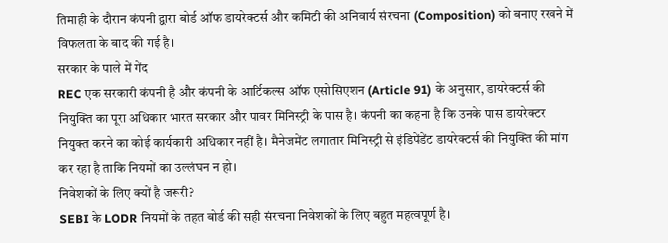तिमाही के दौरान कंपनी द्वारा बोर्ड ऑफ डायरेक्टर्स और कमिटी की अनिवार्य संरचना (Composition) को बनाए रखने में विफलता के बाद की गई है।
सरकार के पाले में गेंद
REC एक सरकारी कंपनी है और कंपनी के आर्टिकल्स ऑफ एसोसिएशन (Article 91) के अनुसार, डायरेक्टर्स की नियुक्ति का पूरा अधिकार भारत सरकार और पावर मिनिस्ट्री के पास है। कंपनी का कहना है कि उनके पास डायरेक्टर नियुक्त करने का कोई कार्यकारी अधिकार नहीं है। मैनेजमेंट लगातार मिनिस्ट्री से इंडिपेंडेंट डायरेक्टर्स की नियुक्ति की मांग कर रहा है ताकि नियमों का उल्लंघन न हो।
निवेशकों के लिए क्यों है जरूरी?
SEBI के LODR नियमों के तहत बोर्ड की सही संरचना निवेशकों के लिए बहुत महत्वपूर्ण है।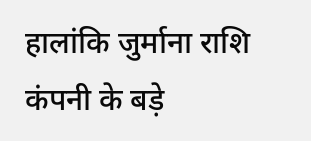हालांकि जुर्माना राशि कंपनी के बड़े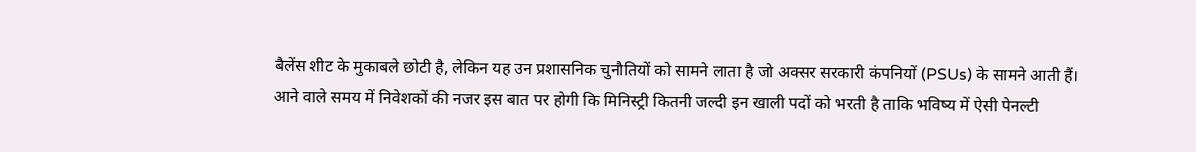बैलेंस शीट के मुकाबले छोटी है, लेकिन यह उन प्रशासनिक चुनौतियों को सामने लाता है जो अक्सर सरकारी कंपनियों (PSUs) के सामने आती हैं।
आने वाले समय में निवेशकों की नजर इस बात पर होगी कि मिनिस्ट्री कितनी जल्दी इन खाली पदों को भरती है ताकि भविष्य में ऐसी पेनल्टी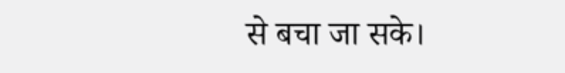से बचा जा सके।